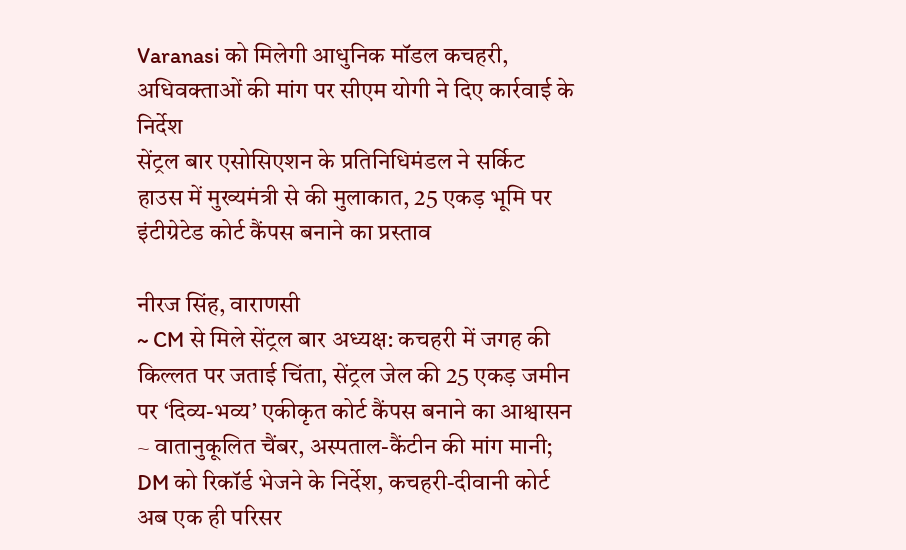Varanasi को मिलेगी आधुनिक मॉडल कचहरी, अधिवक्ताओं की मांग पर सीएम योगी ने दिए कार्रवाई के निर्देश
सेंट्रल बार एसोसिएशन के प्रतिनिधिमंडल ने सर्किट हाउस में मुख्यमंत्री से की मुलाकात, 25 एकड़ भूमि पर इंटीग्रेटेड कोर्ट कैंपस बनाने का प्रस्ताव

नीरज सिंह, वाराणसी
~ CM से मिले सेंट्रल बार अध्यक्ष: कचहरी में जगह की किल्लत पर जताई चिंता, सेंट्रल जेल की 25 एकड़ जमीन पर ‘दिव्य-भव्य’ एकीकृत कोर्ट कैंपस बनाने का आश्वासन
~ वातानुकूलित चैंबर, अस्पताल-कैंटीन की मांग मानी; DM को रिकॉर्ड भेजने के निर्देश, कचहरी-दीवानी कोर्ट अब एक ही परिसर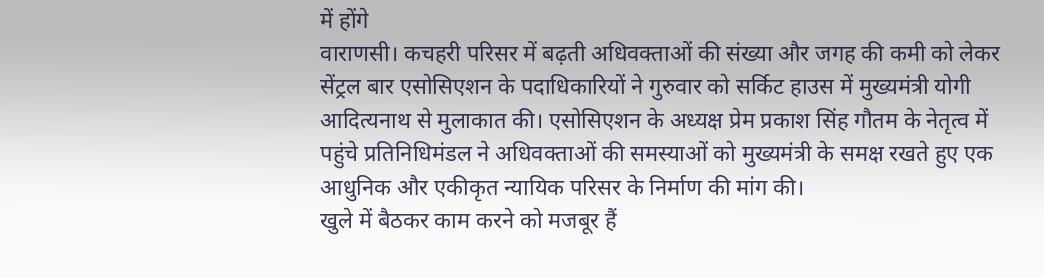में होंगे
वाराणसी। कचहरी परिसर में बढ़ती अधिवक्ताओं की संख्या और जगह की कमी को लेकर सेंट्रल बार एसोसिएशन के पदाधिकारियों ने गुरुवार को सर्किट हाउस में मुख्यमंत्री योगी आदित्यनाथ से मुलाकात की। एसोसिएशन के अध्यक्ष प्रेम प्रकाश सिंह गौतम के नेतृत्व में पहुंचे प्रतिनिधिमंडल ने अधिवक्ताओं की समस्याओं को मुख्यमंत्री के समक्ष रखते हुए एक आधुनिक और एकीकृत न्यायिक परिसर के निर्माण की मांग की।
खुले में बैठकर काम करने को मजबूर हैं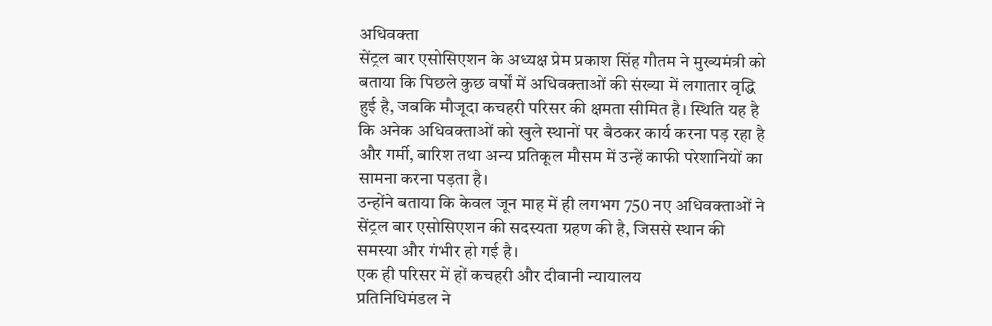अधिवक्ता
सेंट्रल बार एसोसिएशन के अध्यक्ष प्रेम प्रकाश सिंह गौतम ने मुख्यमंत्री को बताया कि पिछले कुछ वर्षों में अधिवक्ताओं की संख्या में लगातार वृद्धि हुई है, जबकि मौजूदा कचहरी परिसर की क्षमता सीमित है। स्थिति यह है कि अनेक अधिवक्ताओं को खुले स्थानों पर बैठकर कार्य करना पड़ रहा है और गर्मी, बारिश तथा अन्य प्रतिकूल मौसम में उन्हें काफी परेशानियों का सामना करना पड़ता है।
उन्होंने बताया कि केवल जून माह में ही लगभग 750 नए अधिवक्ताओं ने सेंट्रल बार एसोसिएशन की सदस्यता ग्रहण की है, जिससे स्थान की समस्या और गंभीर हो गई है।
एक ही परिसर में हों कचहरी और दीवानी न्यायालय
प्रतिनिधिमंडल ने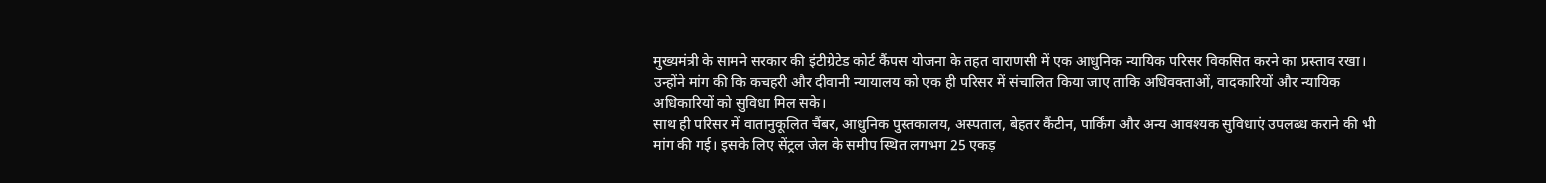मुख्यमंत्री के सामने सरकार की इंटीग्रेटेड कोर्ट कैंपस योजना के तहत वाराणसी में एक आधुनिक न्यायिक परिसर विकसित करने का प्रस्ताव रखा। उन्होंने मांग की कि कचहरी और दीवानी न्यायालय को एक ही परिसर में संचालित किया जाए ताकि अधिवक्ताओं, वादकारियों और न्यायिक अधिकारियों को सुविधा मिल सके।
साथ ही परिसर में वातानुकूलित चैंबर, आधुनिक पुस्तकालय, अस्पताल, बेहतर कैंटीन, पार्किंग और अन्य आवश्यक सुविधाएं उपलब्ध कराने की भी मांग की गई। इसके लिए सेंट्रल जेल के समीप स्थित लगभग 25 एकड़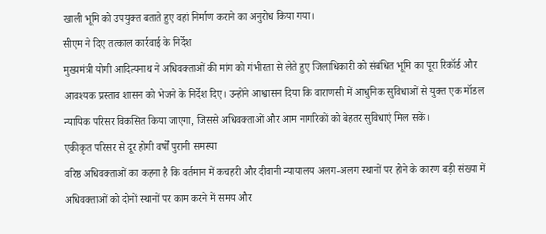खाली भूमि को उपयुक्त बताते हुए वहां निर्माण कराने का अनुरोध किया गया।
सीएम ने दिए तत्काल कार्रवाई के निर्देश
मुख्यमंत्री योगी आदित्यनाथ ने अधिवक्ताओं की मांग को गंभीरता से लेते हुए जिलाधिकारी को संबंधित भूमि का पूरा रिकॉर्ड और आवश्यक प्रस्ताव शासन को भेजने के निर्देश दिए। उन्होंने आश्वासन दिया कि वाराणसी में आधुनिक सुविधाओं से युक्त एक मॉडल न्यायिक परिसर विकसित किया जाएगा, जिससे अधिवक्ताओं और आम नागरिकों को बेहतर सुविधाएं मिल सकें।
एकीकृत परिसर से दूर होगी वर्षों पुरानी समस्या
वरिष्ठ अधिवक्ताओं का कहना है कि वर्तमान में कचहरी और दीवानी न्यायालय अलग-अलग स्थानों पर होने के कारण बड़ी संख्या में अधिवक्ताओं को दोनों स्थानों पर काम करने में समय और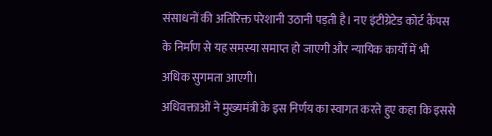संसाधनों की अतिरिक्त परेशानी उठानी पड़ती है। नए इंटीग्रेटेड कोर्ट कैंपस के निर्माण से यह समस्या समाप्त हो जाएगी और न्यायिक कार्यों में भी अधिक सुगमता आएगी।
अधिवक्ताओं ने मुख्यमंत्री के इस निर्णय का स्वागत करते हुए कहा कि इससे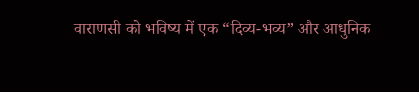वाराणसी को भविष्य में एक “दिव्य-भव्य” और आधुनिक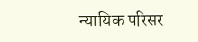न्यायिक परिसर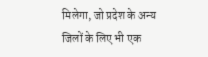मिलेगा, जो प्रदेश के अन्य जिलों के लिए भी एक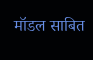मॉडल साबित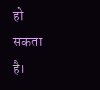हो सकता है।